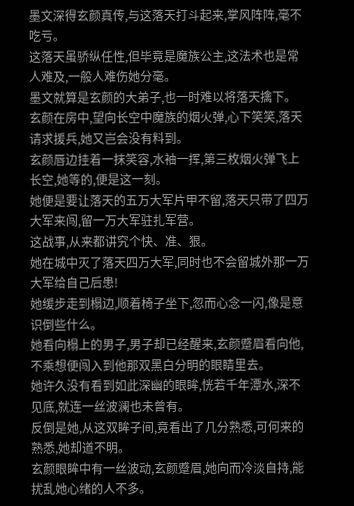墨文深得玄颜真传,与这落天打斗起来,掌风阵阵,毫不吃亏。
这落天虽骄纵任性,但毕竟是魔族公主,这法术也是常人难及,一般人难伤她分毫。
墨文就算是玄颜的大弟子,也一时难以将落天擒下。
玄颜在房中,望向长空中魔族的烟火弹,心下笑笑,落天请求援兵,她又岂会没有料到。
玄颜唇边挂着一抹笑容,水袖一挥,第三枚烟火弹飞上长空,她等的,便是这一刻。
她便是要让落天的五万大军片甲不留,落天只带了四万大军来闯,留一万大军驻扎军营。
这战事,从来都讲究个快、准、狠。
她在城中灭了落天四万大军,同时也不会留城外那一万大军给自己后患!
她缓步走到榻边,顺着椅子坐下,忽而心念一闪,像是意识倒些什么。
她看向榻上的男子,男子却已经醒来,玄颜蹙眉看向他,不乘想便闯入到他那双黑白分明的眼睛里去。
她许久没有看到如此深幽的眼眸,恍若千年潭水,深不见底,就连一丝波澜也未曾有。
反倒是她,从这双眸子间,竟看出了几分熟悉,可何来的熟悉,她却道不明。
玄颜眼眸中有一丝波动,玄颜蹙眉,她向而冷淡自持,能扰乱她心绪的人不多。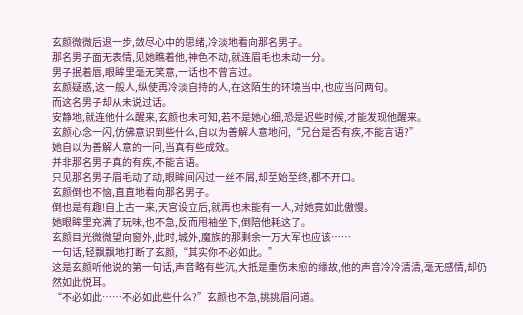玄颜微微后退一步,敛尽心中的思绪,冷淡地看向那名男子。
那名男子面无表情,见她瞧着他,神色不动,就连眉毛也未动一分。
男子抿着唇,眼眸里毫无笑意,一话也不曾言过。
玄颜疑惑,这一般人,纵使再冷淡自持的人,在这陌生的环境当中,也应当问两句。
而这名男子却从未说过话。
安静地,就连他什么醒来,玄颜也未可知,若不是她心细,恐是迟些时候,才能发现他醒来。
玄颜心念一闪,仿佛意识到些什么,自以为善解人意地问,“兄台是否有疾,不能言语?”
她自以为善解人意的一问,当真有些成效。
并非那名男子真的有疾,不能言语。
只见那名男子眉毛动了动,眼眸间闪过一丝不屑,却至始至终,都不开口。
玄颜倒也不恼,直直地看向那名男子。
倒也是有趣!自上古一来,天宫设立后,就再也未能有一人,对她竟如此傲慢。
她眼眸里充满了玩味,也不急,反而甩袖坐下,倒陪他耗这了。
玄颜目光微微望向窗外,此时,城外,魔族的那剩余一万大军也应该……
一句话,轻飘飘地打断了玄颜,“其实你不必如此。”
这是玄颜听他说的第一句话,声音略有些沉,大抵是重伤未愈的缘故,他的声音冷冷清清,毫无感情,却仍然如此悦耳。
“不必如此……不必如此些什么?”玄颜也不急,挑挑眉问道。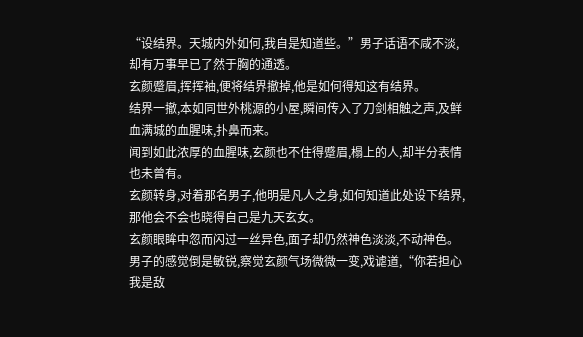“设结界。天城内外如何,我自是知道些。”男子话语不咸不淡,却有万事早已了然于胸的通透。
玄颜蹙眉,挥挥袖,便将结界撤掉,他是如何得知这有结界。
结界一撤,本如同世外桃源的小屋,瞬间传入了刀剑相触之声,及鲜血满城的血腥味,扑鼻而来。
闻到如此浓厚的血腥味,玄颜也不住得蹙眉,榻上的人,却半分表情也未曾有。
玄颜转身,对着那名男子,他明是凡人之身,如何知道此处设下结界,那他会不会也晓得自己是九天玄女。
玄颜眼眸中忽而闪过一丝异色,面子却仍然神色淡淡,不动神色。
男子的感觉倒是敏锐,察觉玄颜气场微微一变,戏谑道,“你若担心我是敌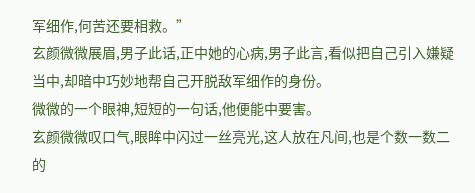军细作,何苦还要相救。”
玄颜微微展眉,男子此话,正中她的心病,男子此言,看似把自己引入嫌疑当中,却暗中巧妙地帮自己开脱敌军细作的身份。
微微的一个眼神,短短的一句话,他便能中要害。
玄颜微微叹口气,眼眸中闪过一丝亮光,这人放在凡间,也是个数一数二的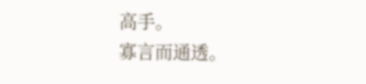高手。
寡言而通透。